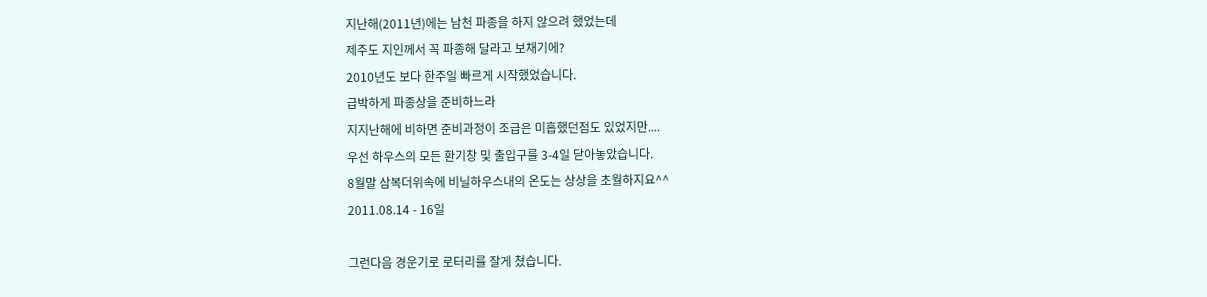지난해(2011년)에는 남천 파종을 하지 않으려 했었는데
제주도 지인께서 꼭 파종해 달라고 보채기에?
2010년도 보다 한주일 빠르게 시작했었습니다.
급박하게 파종상을 준비하느라
지지난해에 비하면 준비과정이 조급은 미흡했던점도 있었지만....
우선 하우스의 모든 환기창 및 출입구를 3-4일 닫아놓았습니다.
8월말 삼복더위속에 비닐하우스내의 온도는 상상을 초월하지요^^
2011.08.14 - 16일

그런다음 경운기로 로터리를 잘게 쳤습니다.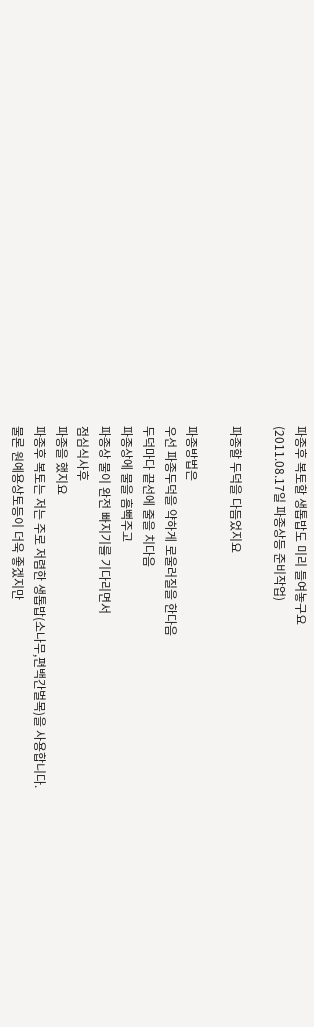파종후 복토할 생톱밥도 미리 들여놓구요
(2011.08.17일 파종상등 준비작업)

파종할 두덕을 다듬었지요

파종방법은
우선 파종두덕을 약하게 로울러질을 한다음
두덕마다 끝선에 줄을 치다음
파종상에 물을 흠뻑주고
파종상 물이 완전 빠지기를 기다리면서
점심식사후
파종을 했지요
파종후 복토는 저는 주로 저렴한 생톱밥(소나무,편백간벌목)을 사용합니다.
물론 원예용상토등이 더욱 좋겠지만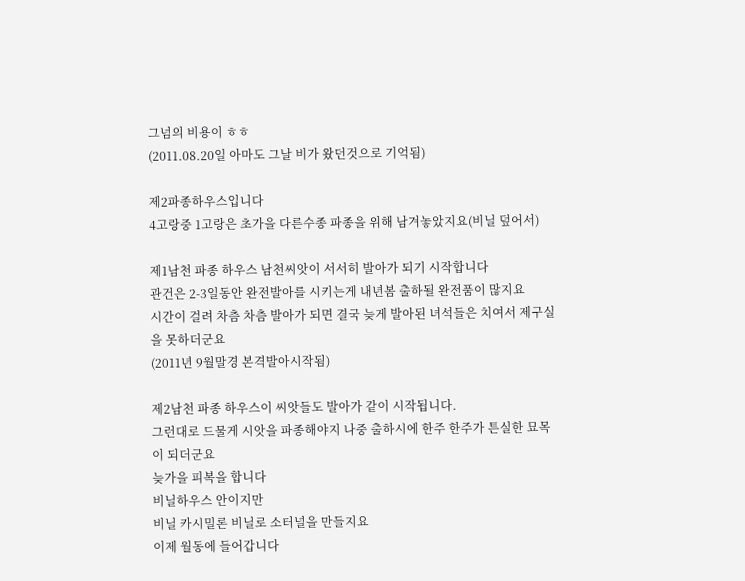그넘의 비용이 ㅎㅎ
(2011.08.20일 아마도 그날 비가 왔던것으로 기억됨)

제2파종하우스입니다
4고랑중 1고랑은 초가을 다른수종 파종을 위해 남겨놓았지요(비닐 덮어서)

제1남천 파종 하우스 남천씨앗이 서서히 발아가 되기 시작합니다
관건은 2-3일동안 완전발아를 시키는게 내년봄 출하될 완전품이 많지요
시간이 걸려 차츰 차츰 발아가 되면 결국 늦게 발아된 녀석들은 치여서 제구실을 못하더군요
(2011년 9월말경 본격발아시작됨)

제2남천 파종 하우스이 씨앗들도 발아가 같이 시작됩니다.
그런대로 드물게 시앗을 파종해야지 나중 출하시에 한주 한주가 튼실한 묘목이 되더군요
늦가을 피복을 합니다
비닐하우스 안이지만
비닐 카시밀론 비닐로 소터널을 만들지요
이제 월동에 들어갑니다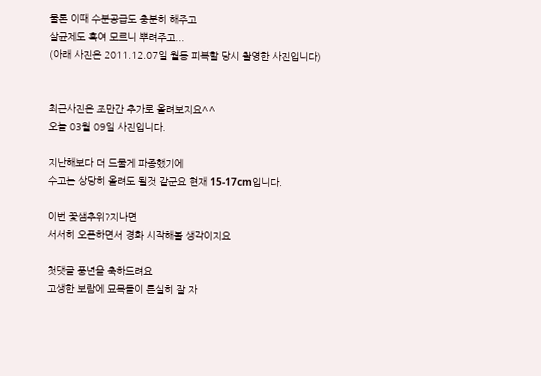물론 이때 수분공급도 충분히 해주고
살균제도 혹여 모르니 뿌려주고...
(아래 사진은 2011.12.07일 월동 피복할 당시 촬영한 사진입니다)


최근사진은 조만간 추가로 올려보지요^^
오늘 03월 09일 사진입니다.

지난해보다 더 드물게 파종했기에
수고는 상당히 올려도 될것 같군요 현재 15-17cm입니다.

이번 꽃샘추위?지나면
서서히 오픈하면서 경화 시작해볼 생각이지요

첫댓글 풍년을 축하드려요
고생한 보람에 묘목들이 튼실히 잘 자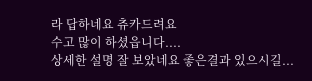라 답하네요 츄카드려요
수고 많이 하셨읍니다....
상세한 설명 잘 보았네요 좋은결과 있으시길...